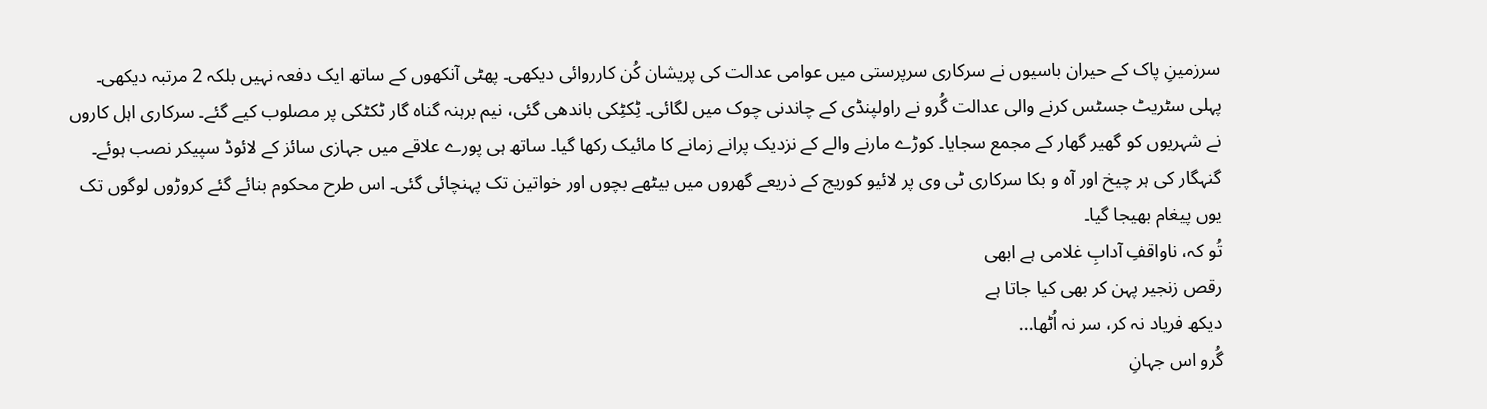سرزمینِ پاک کے حیران باسیوں نے سرکاری سرپرستی میں عوامی عدالت کی پریشان کُن کارروائی دیکھی۔ پھٹی آنکھوں کے ساتھ ایک دفعہ نہیں بلکہ 2 مرتبہ دیکھی۔
پہلی سٹریٹ جسٹس کرنے والی عدالت گُرو نے راولپنڈی کے چاندنی چوک میں لگائی۔ ٹِکٹِکی باندھی گئی، نیم برہنہ گناہ گار ٹکٹکی پر مصلوب کیے گئے۔ سرکاری اہل کاروں نے شہریوں کو گھیر گھار کے مجمع سجایا۔ کوڑے مارنے والے کے نزدیک پرانے زمانے کا مائیک رکھا گیا۔ ساتھ ہی پورے علاقے میں جہازی سائز کے لائوڈ سپیکر نصب ہوئے۔ گنہگار کی ہر چیخ اور آہ و بکا سرکاری ٹی وی پر لائیو کوریج کے ذریعے گھروں میں بیٹھے بچوں اور خواتین تک پہنچائی گئی۔ اس طرح محکوم بنائے گئے کروڑوں لوگوں تک یوں پیغام بھیجا گیا۔
تُو کہ، ناواقفِ آدابِ غلامی ہے ابھی
رقص زنجیر پہن کر بھی کیا جاتا ہے
دیکھ فریاد نہ کر، سر نہ اُٹھا...
گُرو اس جہانِ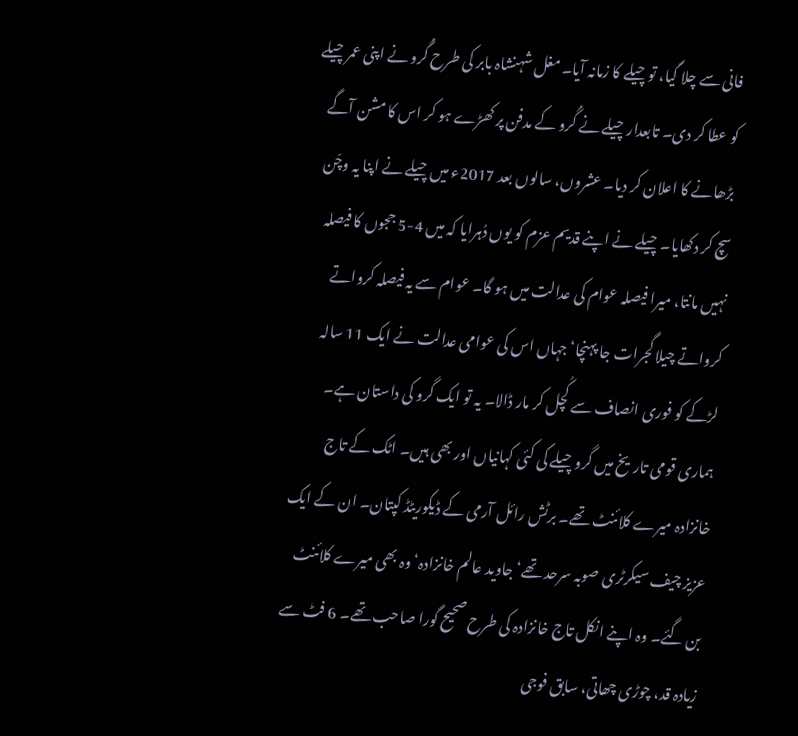فانی سے چلا گیا، تو چیلے کا زمانہ آیا۔ مغل شہنشاہ بابر کی طرح گُرو نے اپنی عمر چیلے کو عطا کر دی۔ تابعدار چیلے نے گُرو کے مدفن پر کھڑے ہو کر اس کا مشن آگے بڑھانے کا اعلان کر دیا۔ عشروں، سالوں بعد 2017ء میں چیلے نے اپنا یہ وچّن سچ کر دکھایا۔ چیلے نے اپنے قدیم عزم کو یوں دُہرایا کہ میں 4-5 ججوں کا فیصلہ نہیں مانتا، میرا فیصلہ عوام کی عدالت میں ہو گا۔ عوام سے یہ فیصلہ کرواتے کرواتے چیلا گجرات جا پہنچا‘ جہاں اس کی عوامی عدالت نے ایک 11 سالہ لڑکے کو فوری انصاف سے کُچل کر مار ڈالا۔ یہ تو ایک گرو کی داستان ہے۔ ہماری قومی تاریخ میں گرو چیلے کی کئی کہانیاں اور بھی ہیں۔ اٹک کے تاج خانزادہ میرے کلائنٹ تھے۔ برٹش رائل آرمی کے ڈیکوریٹڈ کپتان۔ ان کے ایک عزیز چیف سیکرٹری صوبہ سرحد تھے‘ جاوید عالم خانزادہ‘ وہ بھی میرے کلائنٹ بن گئے۔ وہ اپنے انکل تاج خانزادہ کی طرح صحیح گورا صاحب تھے۔ 6 فٹ سے زیادہ قد، چوڑی چھاتی، سابق فوجی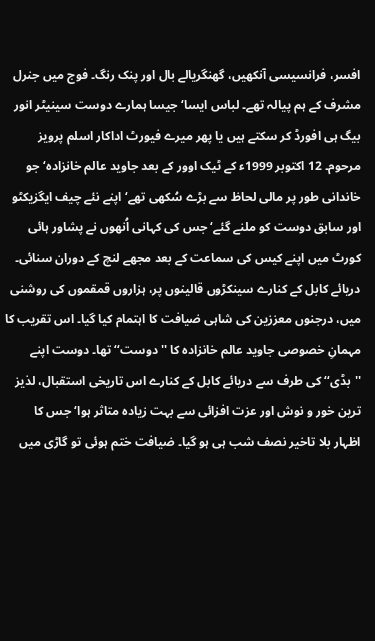افسر، فرانسیسی آنکھیں، گھنگریالے بال اور پنک رنگ۔ فوج میں جنرل مشرف کے ہم پیالہ تھے۔ لباس ایسا‘ جیسا ہمارے دوست سینیٹر انور بیگ ہی افورڈ کر سکتے ہیں یا پھر میرے فیورٹ اداکار اسلم پرویز مرحوم۔ 12 اکتوبر 1999ء کے ٹیک اوور کے بعد جاوید عالم خانزادہ‘ جو خاندانی طور پر مالی لحاظ سے بڑے سُکھی تھے‘ اپنے نئے چیف ایگزیکٹو اور سابق دوست کو ملنے گئے‘ جس کی کہانی اُنھوں نے پشاور ہائی کورٹ میں اپنے کیس کی سماعت کے بعد مجھے لنچ کے دوران سنائی۔ دریائے کابل کے کنارے سینکڑوں قالینوں پر، ہزاروں قمقموں کی روشنی میں، درجنوں معززین کی شاہی ضیافت کا اہتمام کیا گیا۔ اس تقریب کا مہمانِ خصوصی جاوید عالم خانزادہ کا ''دوست‘‘ تھا۔ دوست اپنے ''بڈی‘‘ کی طرف سے دریائے کابل کے کنارے اس تاریخی استقبال، لذیز ترین خور و نوش اور عزت افزائی سے بہت زیادہ متاثر ہوا‘ جس کا اظہار بلا تاخیر نصف شب ہی ہو گیا۔ ضیافت ختم ہوئی تو گاڑی میں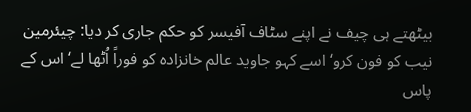بیٹھتے ہی چیف نے اپنے سٹاف آفیسر کو حکم جاری کر دیا: چیئرمین نیب کو فون کرو‘ اسے کہو جاوید عالم خانزادہ کو فوراً اُٹھا لے‘ اس کے پاس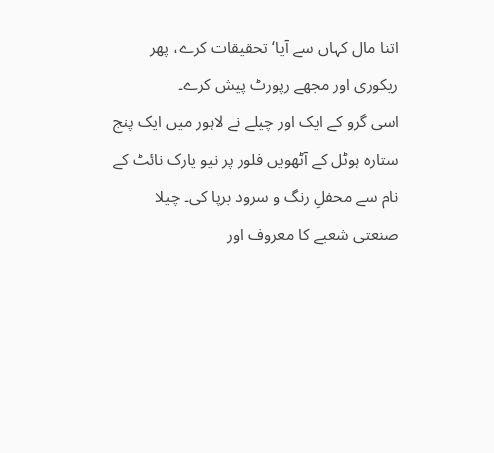اتنا مال کہاں سے آیا‘ تحقیقات کرے، پھر ریکوری اور مجھے رپورٹ پیش کرے۔
اسی گرو کے ایک اور چیلے نے لاہور میں ایک پنج ستارہ ہوٹل کے آٹھویں فلور پر نیو یارک نائٹ کے نام سے محفلِ رنگ و سرود برپا کی۔ چیلا صنعتی شعبے کا معروف اور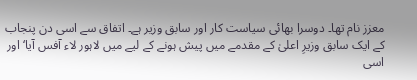معزز نام تھا۔ دوسرا بھائی سیاست کار اور سابق وزیر ہے۔ اتفاق سے اسی دن پنجاب کے ایک سابق وزیرِ اعلیٰ کے مقدمے میں پیش ہونے کے لیے میں لاہور لاء آفس آیا‘ اور اسی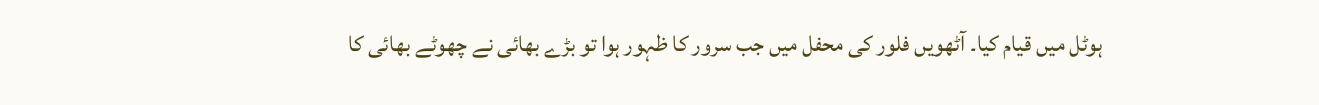ہوٹل میں قیام کیا۔ آٹھویں فلور کی محفل میں جب سرور کا ظہور ہوا تو بڑے بھائی نے چھوٹے بھائی کا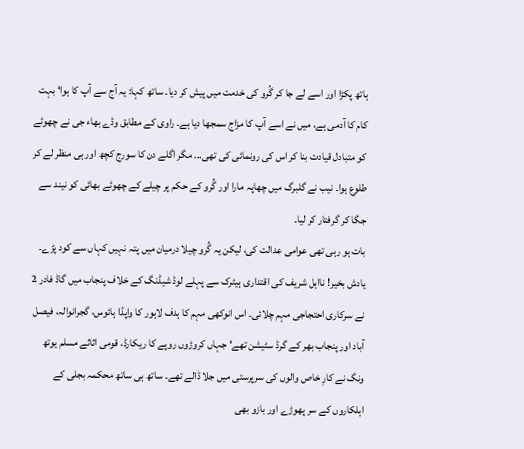ہاتھ پکڑا اور اسے لے جا کر گُرو کی خدمت میں پیش کر دیا۔ ساتھ کہا: یہ آج سے آپ کا ہوا‘ بہت کام کا آدمی ہے، میں نے اسے آپ کا مزاج سمجھا دیا ہے۔ راوی کے مطابق وڈے بھاء جی نے چھوٹے کو متبادل قیادت بنا کر اس کی رونمائی کی تھی... مگر اگلے دن کا سورج کچھ اور ہی منظر لے کر طلوع ہوا۔ نیب نے گلبرگ میں چھاپہ مارا اور گُرو کے حکم پر چیلے کے چھوٹے بھائی کو نیند سے جگا کر گرفتار کر لیا۔
بات ہو رہی تھی عوامی عدالت کی، لیکن یہ گُرو چیلا درمیان میں پتہ نہیں کہاں سے کود پڑے۔ یادش بخیر! نااہل شریف کی اقتداری ہیٹرک سے پہلے لوڈ شیڈنگ کے خلاف پنجاب میں گاڈ فادر 2 نے سرکاری احتجاجی مہم چلائی۔ اس انوکھی مہم کا ہدف لاہور کا واپڈا ہائوس، گجرانوالہ، فیصل آباد اور پنجاب بھر کے گرڈ سٹیشن تھے‘ جہاں کروڑوں روپے کا ریکارڈ، قومی اثاثے مسلم یوتھ ونگ نے کارِ خاص والوں کی سرپرستی میں جلا ڈالے تھے۔ ساتھ ہی ساتھ محکمہ بجلی کے اہلکاروں کے سر پھوڑے اور بازو بھی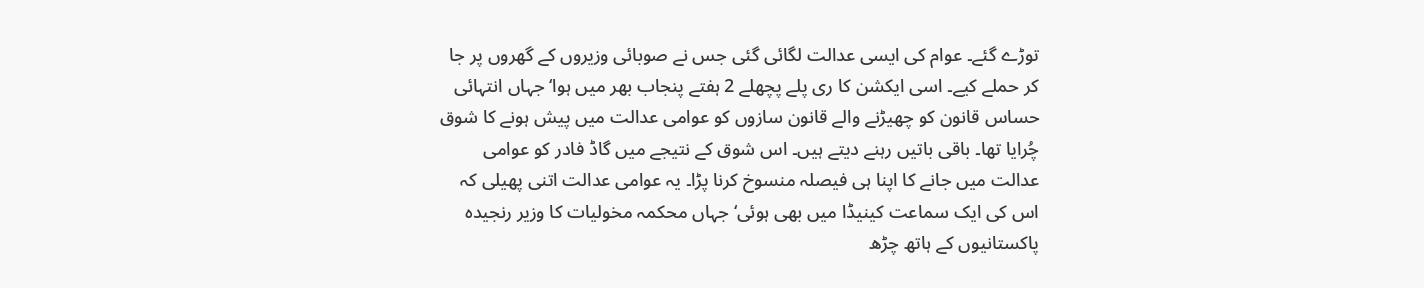توڑے گئے۔ عوام کی ایسی عدالت لگائی گئی جس نے صوبائی وزیروں کے گھروں پر جا کر حملے کیے۔ اسی ایکشن کا ری پلے پچھلے 2 ہفتے پنجاب بھر میں ہوا‘ جہاں انتہائی حساس قانون کو چھیڑنے والے قانون سازوں کو عوامی عدالت میں پیش ہونے کا شوق چُرایا تھا۔ باقی باتیں رہنے دیتے ہیں۔ اس شوق کے نتیجے میں گاڈ فادر کو عوامی عدالت میں جانے کا اپنا ہی فیصلہ منسوخ کرنا پڑا۔ یہ عوامی عدالت اتنی پھیلی کہ اس کی ایک سماعت کینیڈا میں بھی ہوئی‘ جہاں محکمہ مخولیات کا وزیر رنجیدہ پاکستانیوں کے ہاتھ چڑھ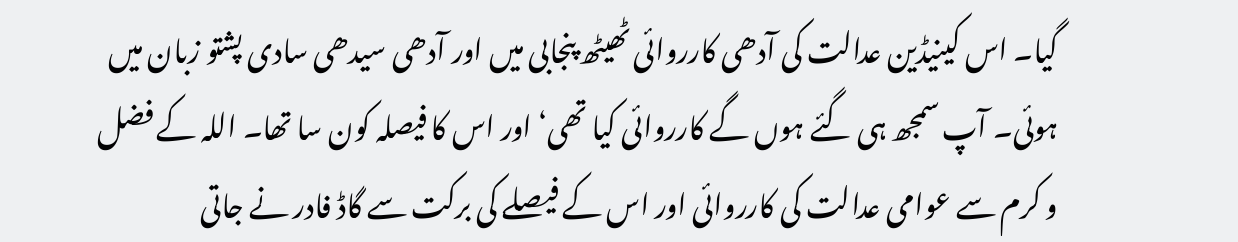گیا۔ اس کینیڈین عدالت کی آدھی کارروائی ٹھیٹھ پنجابی میں اور آدھی سیدھی سادی پشتو زبان میں ہوئی۔ آپ سمجھ ہی گئے ہوں گے کارروائی کیا تھی‘ اور اس کا فیصلہ کون سا تھا۔ اللہ کے فضل و کرم سے عوامی عدالت کی کارروائی اور اس کے فیصلے کی برکت سے گاڈ فادر نے جاتی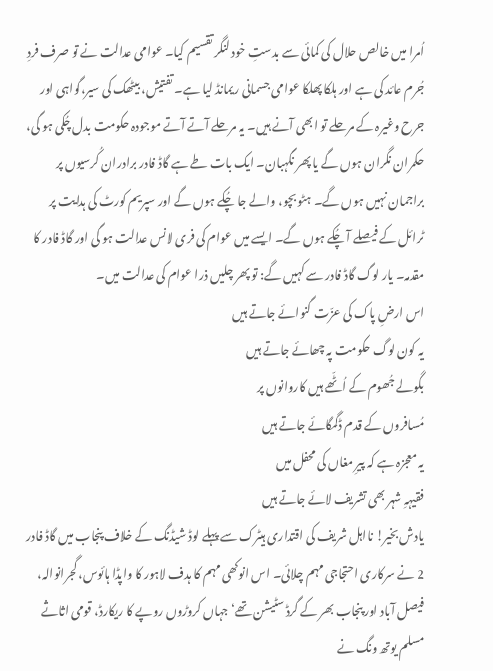اُمرا میں خالص حلال کی کمائی سے بدستِ خود لنگر تقسیم کیا۔ عوامی عدالت نے تو صرف فردِ جُرم عائد کی ہے اور ہلکا پھلکا عوامی جسمانی ریمانڈ لیا ہے۔ تفتیش، بیٹھک کی سیر،گواہی اور جرح وغیرہ کے مرحلے تو ابھی آنے ہیں۔ یہ مرحلے آتے آتے موجودہ حکومت بدل چُکی ہو گی، حکمران نگران ہوں گے یا پھر نگہبان۔ ایک بات طے ہے گاڈ فادر برادران کُرسیوں پر براجمان نہیں ہوں گے۔ ہٹو بچو، والے جا چُکے ہوں گے اور سپریم کورٹ کی ہدایت پر ٹرائل کے فیصلے آ چُکے ہوں گے۔ ایسے میں عوام کی فری لانس عدالت ہو گی اور گاڈ فادر کا مقدمہ۔ یار لوگ گاڈ فادر سے کہیں گے: تو پھر چلیں ذرا عوام کی عدالت میں۔
اس ارضِ پاک کی عزّت گنوائے جاتے ہیں
یہ کون لوگ حکومت پہ چھائے جاتے ہیں
بگولے جُھوم کے اُٹّھے ہیں کاروانوں پر
مُسافروں کے قدم ڈگمگائے جاتے ہیں
یہ معجزہ ہے کہ پیرِ مغاں کی محفل میں
فقیہہِ شہر بھی تشریف لائے جاتے ہیں
یادش بخیر! نااہل شریف کی اقتداری ہیٹرک سے پہلے لوڈ شیڈنگ کے خلاف پنجاب میں گاڈ فادر 2 نے سرکاری احتجاجی مہم چلائی۔ اس انوکھی مہم کا ہدف لاہور کا واپڈا ہائوس، گجرانوالہ، فیصل آباد اور پنجاب بھر کے گرڈ سٹیشن تھے‘ جہاں کروڑوں روپے کا ریکارڈ، قومی اثاثے مسلم یوتھ ونگ نے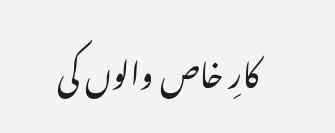کارِ خاص والوں کی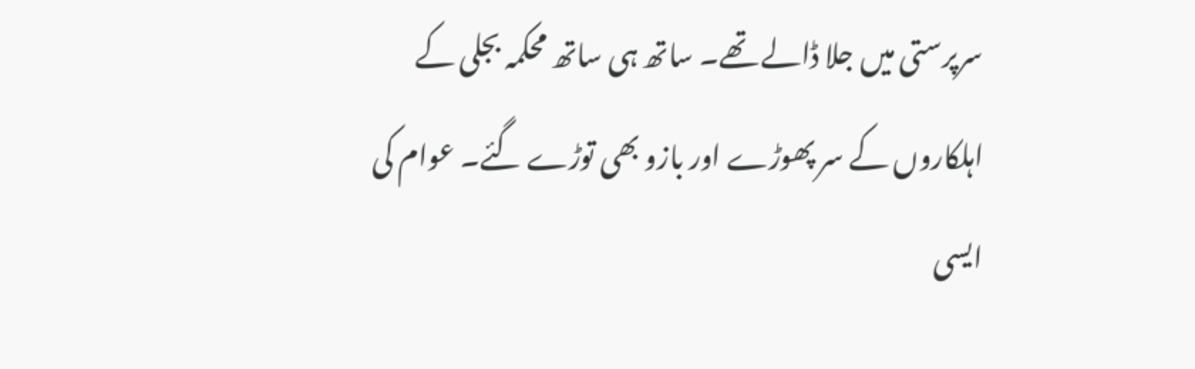سرپرستی میں جلا ڈالے تھے۔ ساتھ ہی ساتھ محکمہ بجلی کے اہلکاروں کے سر پھوڑے اور بازو بھی توڑے گئے۔ عوام کی ایسی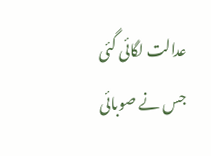عدالت لگائی گئی جس نے صوبائی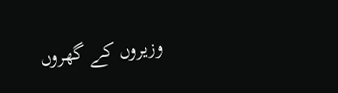وزیروں کے گھروں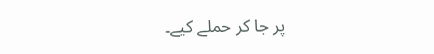پر جا کر حملے کیے۔